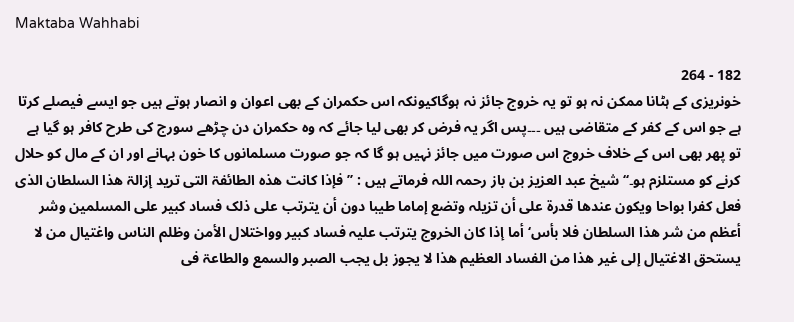Maktaba Wahhabi

182 - 264
خونریزی کے ہٹانا ممکن نہ ہو تو یہ خروج جائز نہ ہوگاکیونکہ اس حکمران کے بھی اعوان و انصار ہوتے ہیں جو ایسے فیصلے کرتا ہے جو اس کے کفر کے متقاضی ہیں ۔۔۔پس اگر یہ فرض کر بھی لیا جائے کہ وہ حکمران دن چڑھے سورج کی طرح کافر ہو گیا ہے تو پھر بھی اس کے خلاف خروج اس صورت میں جائز نہیں ہو گا کہ جو صورت مسلمانوں کا خون بہانے اور ان کے مال کو حلال کرنے کو مستلزم ہو۔‘‘ شیخ عبد العزیز بن باز رحمہ اللہ فرماتے ہیں : ’’فإذا کانت ھذہ الطائفۃ التی ترید إزالۃ ھذا السلطان الذی فعل کفرا بواحا ویکون عندھا قدرۃ علی أن تزیلہ وتضع إماما طیبا دون أن یترتب علی ذلک فساد کبیر علی المسلمین وشر أعظم من شر ھذا السلطان فلا بأس‘ أما إذا کان الخروج یترتب علیہ فساد کبیر وواختلال الأمن وظلم الناس واغتیال من لا یستحق الاغتیال إلی غیر ھذا من الفساد العظیم ھذا لا یجوز بل یجب الصبر والسمع والطاعۃ فی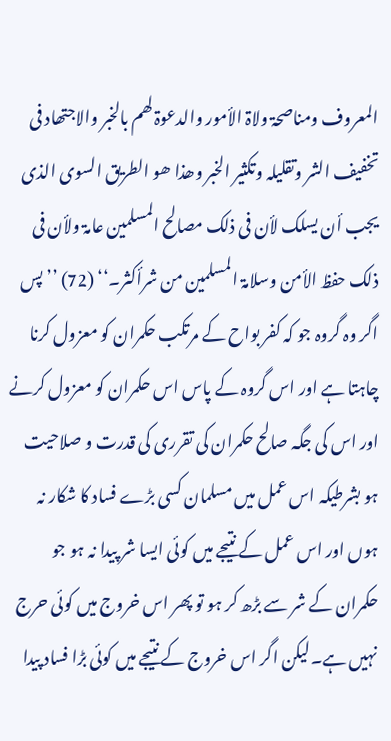المعروف ومناصحۃ ولاۃ الأمور والدعوۃ لھم بالخبر والاجتھاد فی تخفیف الشر وتقلیلہ وتکثیر الخبر وھذا ھو الطریق السوی الذی یجب أن یسلک لأن فی ذلک مصالح المسلمین عامۃ ولأن فی ذلک حفظ الأمن وسلامۃ المسلمین من شرأکثر۔‘‘ (72) ’’پس اگر وہ گروہ جو کہ کفر بواح کے مرتکب حکمران کو معزول کرنا چاہتا ہے اور اس گروہ کے پاس اس حکمران کو معزول کرنے اور اس کی جگہ صالح حکمران کی تقرری کی قدرت و صلاحیت ہو بشرطیکہ اس عمل میں مسلمان کسی بڑے فساد کا شکار نہ ہوں اور اس عمل کے نتیجے میں کوئی ایسا شر پیدا نہ ہو جو حکمران کے شر سے بڑھ کر ہو تو پھر اس خروج میں کوئی حرج نہیں ہے۔لیکن اگر اس خروج کے نتیجے میں کوئی بڑا فساد پیدا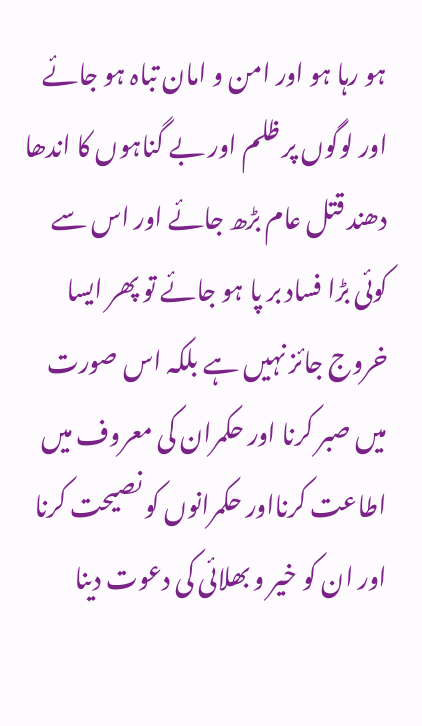ہو رہا ہو اور امن و امان تباہ ہو جائے اور لوگوں پر ظلم اور بے گناہوں کا اندھا دھند قتل عام بڑھ جائے اور اس سے کوئی بڑا فساد بر پا ہو جائے تو پھر ایسا خروج جائز نہیں ہے بلکہ اس صورت میں صبر کرنا اور حکمران کی معروف میں اطاعت کرنااور حکمرانوں کو نصیحت کرنا اور ان کو خیر و بھلائی کی دعوت دینا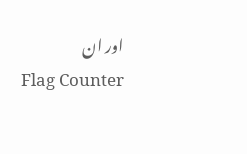اور ان
Flag Counter